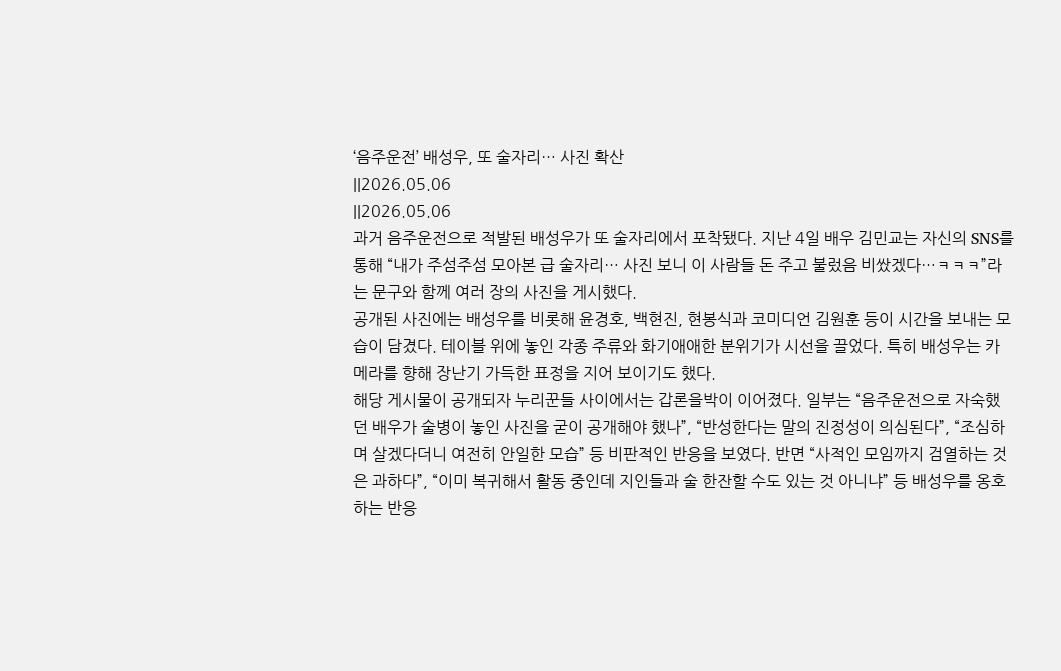‘음주운전’ 배성우, 또 술자리… 사진 확산
||2026.05.06
||2026.05.06
과거 음주운전으로 적발된 배성우가 또 술자리에서 포착됐다. 지난 4일 배우 김민교는 자신의 SNS를 통해 “내가 주섬주섬 모아본 급 술자리… 사진 보니 이 사람들 돈 주고 불렀음 비쌌겠다…ㅋㅋㅋ”라는 문구와 함께 여러 장의 사진을 게시했다.
공개된 사진에는 배성우를 비롯해 윤경호, 백현진, 현봉식과 코미디언 김원훈 등이 시간을 보내는 모습이 담겼다. 테이블 위에 놓인 각종 주류와 화기애애한 분위기가 시선을 끌었다. 특히 배성우는 카메라를 향해 장난기 가득한 표정을 지어 보이기도 했다.
해당 게시물이 공개되자 누리꾼들 사이에서는 갑론을박이 이어졌다. 일부는 “음주운전으로 자숙했던 배우가 술병이 놓인 사진을 굳이 공개해야 했나”, “반성한다는 말의 진정성이 의심된다”, “조심하며 살겠다더니 여전히 안일한 모습” 등 비판적인 반응을 보였다. 반면 “사적인 모임까지 검열하는 것은 과하다”, “이미 복귀해서 활동 중인데 지인들과 술 한잔할 수도 있는 것 아니냐” 등 배성우를 옹호하는 반응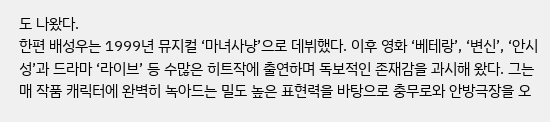도 나왔다.
한편 배성우는 1999년 뮤지컬 ‘마녀사냥’으로 데뷔했다. 이후 영화 ‘베테랑’, ‘변신’, ‘안시성’과 드라마 ‘라이브’ 등 수많은 히트작에 출연하며 독보적인 존재감을 과시해 왔다. 그는 매 작품 캐릭터에 완벽히 녹아드는 밀도 높은 표현력을 바탕으로 충무로와 안방극장을 오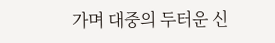가며 대중의 두터운 신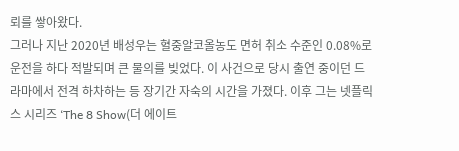뢰를 쌓아왔다.
그러나 지난 2020년 배성우는 혈중알코올농도 면허 취소 수준인 0.08%로 운전을 하다 적발되며 큰 물의를 빚었다. 이 사건으로 당시 출연 중이던 드라마에서 전격 하차하는 등 장기간 자숙의 시간을 가졌다. 이후 그는 넷플릭스 시리즈 ‘The 8 Show(더 에이트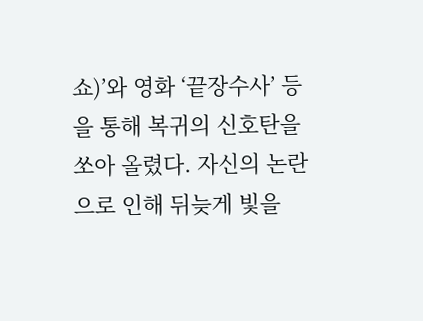쇼)’와 영화 ‘끝장수사’ 등을 통해 복귀의 신호탄을 쏘아 올렸다. 자신의 논란으로 인해 뒤늦게 빛을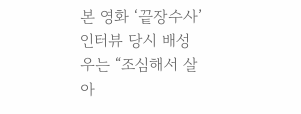본 영화 ‘끝장수사’ 인터뷰 당시 배성우는 “조심해서 살아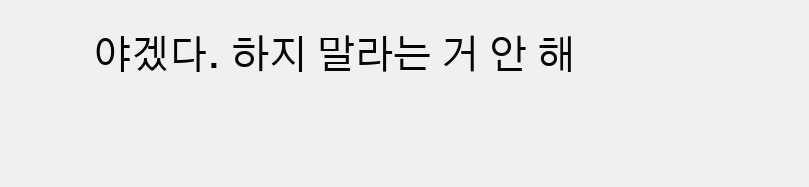야겠다. 하지 말라는 거 안 해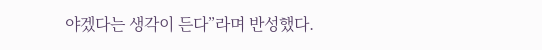야겠다는 생각이 든다”라며 반성했다.